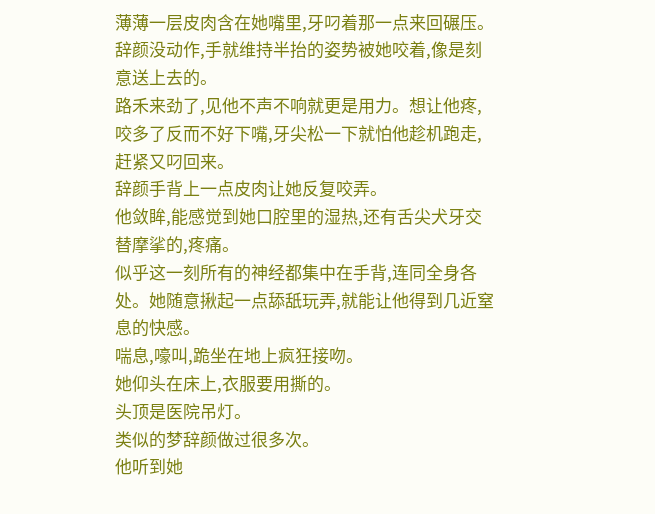薄薄一层皮肉含在她嘴里,牙叼着那一点来回碾压。
辞颜没动作,手就维持半抬的姿势被她咬着,像是刻意送上去的。
路禾来劲了,见他不声不响就更是用力。想让他疼,咬多了反而不好下嘴,牙尖松一下就怕他趁机跑走,赶紧又叼回来。
辞颜手背上一点皮肉让她反复咬弄。
他敛眸,能感觉到她口腔里的湿热,还有舌尖犬牙交替摩挲的,疼痛。
似乎这一刻所有的神经都集中在手背,连同全身各处。她随意揪起一点舔舐玩弄,就能让他得到几近窒息的快感。
喘息,嚎叫,跪坐在地上疯狂接吻。
她仰头在床上,衣服要用撕的。
头顶是医院吊灯。
类似的梦辞颜做过很多次。
他听到她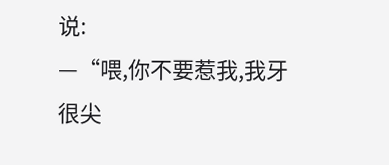说:
—“喂,你不要惹我,我牙很尖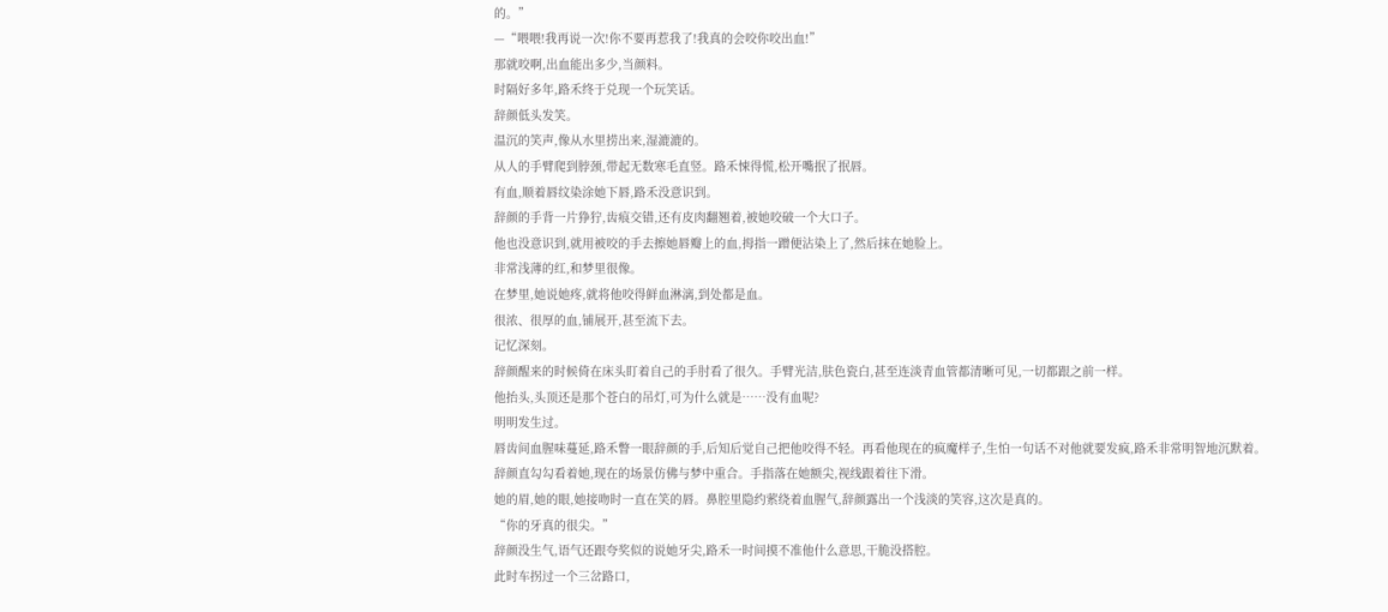的。”
—“喂喂!我再说一次!你不要再惹我了!我真的会咬你咬出血!”
那就咬啊,出血能出多少,当颜料。
时隔好多年,路禾终于兑现一个玩笑话。
辞颜低头发笑。
温沉的笑声,像从水里捞出来,湿漉漉的。
从人的手臂爬到脖颈,带起无数寒毛直竖。路禾悚得慌,松开嘴抿了抿唇。
有血,顺着唇纹染涂她下唇,路禾没意识到。
辞颜的手背一片狰狞,齿痕交错,还有皮肉翻翘着,被她咬破一个大口子。
他也没意识到,就用被咬的手去擦她唇瓣上的血,拇指一蹭便沾染上了,然后抹在她脸上。
非常浅薄的红,和梦里很像。
在梦里,她说她疼,就将他咬得鲜血淋漓,到处都是血。
很浓、很厚的血,铺展开,甚至流下去。
记忆深刻。
辞颜醒来的时候倚在床头盯着自己的手肘看了很久。手臂光洁,肤色瓷白,甚至连淡青血管都清晰可见,一切都跟之前一样。
他抬头,头顶还是那个苍白的吊灯,可为什么就是……没有血呢?
明明发生过。
唇齿间血腥味蔓延,路禾瞥一眼辞颜的手,后知后觉自己把他咬得不轻。再看他现在的疯魔样子,生怕一句话不对他就要发疯,路禾非常明智地沉默着。
辞颜直勾勾看着她,现在的场景仿佛与梦中重合。手指落在她额尖,视线跟着往下滑。
她的眉,她的眼,她接吻时一直在笑的唇。鼻腔里隐约萦绕着血腥气,辞颜露出一个浅淡的笑容,这次是真的。
“你的牙真的很尖。”
辞颜没生气,语气还跟夸奖似的说她牙尖,路禾一时间摸不准他什么意思,干脆没搭腔。
此时车拐过一个三岔路口,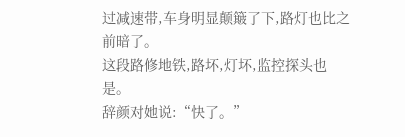过减速带,车身明显颠簸了下,路灯也比之前暗了。
这段路修地铁,路坏,灯坏,监控探头也是。
辞颜对她说:“快了。”